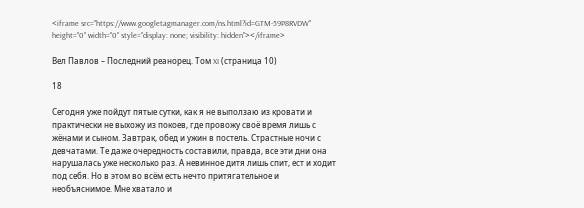<iframe src="https://www.googletagmanager.com/ns.html?id=GTM-59P8RVDW" height="0" width="0" style="display: none; visibility: hidden"></iframe>

Вел Павлов – Последний реанорец. Том XI (страница 10)

18

Сегодня уже пойдут пятые сутки, как я не выползаю из кровати и практически не выхожу из покоев, где провожу своё время лишь с жёнами и сыном. Завтрак, обед и ужин в постель. Страстные ночи с девчатами. Те даже очередность составили, правда, все эти дни она нарушалась уже несколько раз. А невинное дитя лишь спит, ест и ходит под себя. Но в этом во всём есть нечто притягательное и необъяснимое. Мне хватало и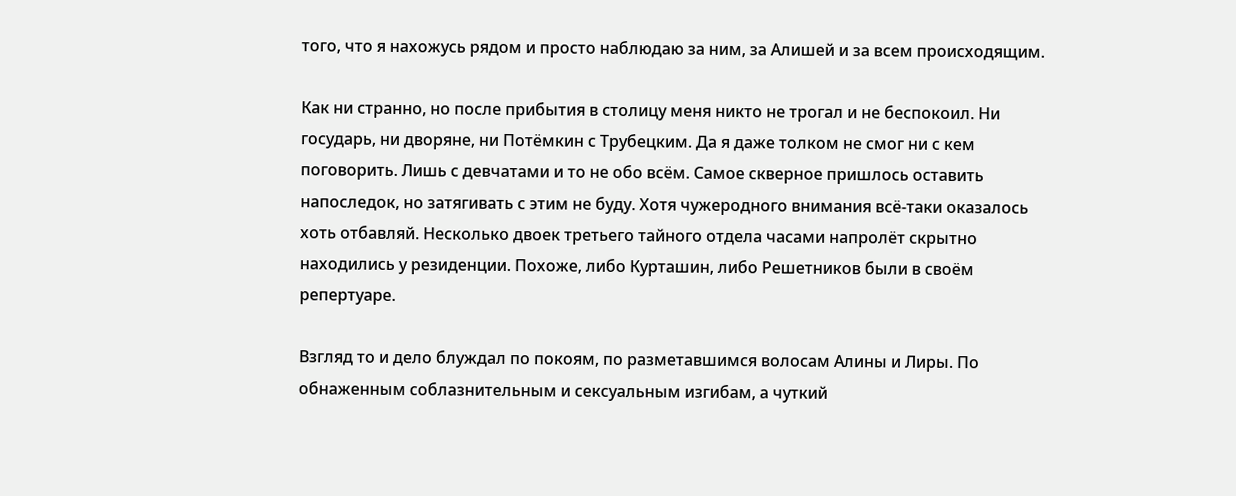того, что я нахожусь рядом и просто наблюдаю за ним, за Алишей и за всем происходящим.

Как ни странно, но после прибытия в столицу меня никто не трогал и не беспокоил. Ни государь, ни дворяне, ни Потёмкин с Трубецким. Да я даже толком не смог ни с кем поговорить. Лишь с девчатами и то не обо всём. Самое скверное пришлось оставить напоследок, но затягивать с этим не буду. Хотя чужеродного внимания всё-таки оказалось хоть отбавляй. Несколько двоек третьего тайного отдела часами напролёт скрытно находились у резиденции. Похоже, либо Курташин, либо Решетников были в своём репертуаре.

Взгляд то и дело блуждал по покоям, по разметавшимся волосам Алины и Лиры. По обнаженным соблазнительным и сексуальным изгибам, а чуткий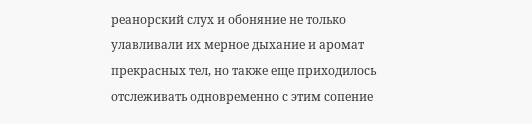реанорский слух и обоняние не только улавливали их мерное дыхание и аромат прекрасных тел, но также еще приходилось отслеживать одновременно с этим сопение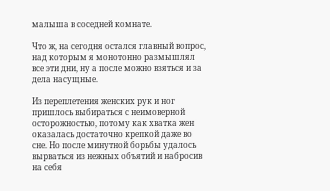малыша в соседней комнате.

Что ж, на сегодня остался главный вопрос, над которым я монотонно размышлял все эти дни, ну а после можно взяться и за дела насущные.

Из переплетения женских рук и ног пришлось выбираться с неимоверной осторожностью, потому как хватка жен оказалась достаточно крепкой даже во сне. Но после минутной борьбы удалось вырваться из нежных объятий и набросив на себя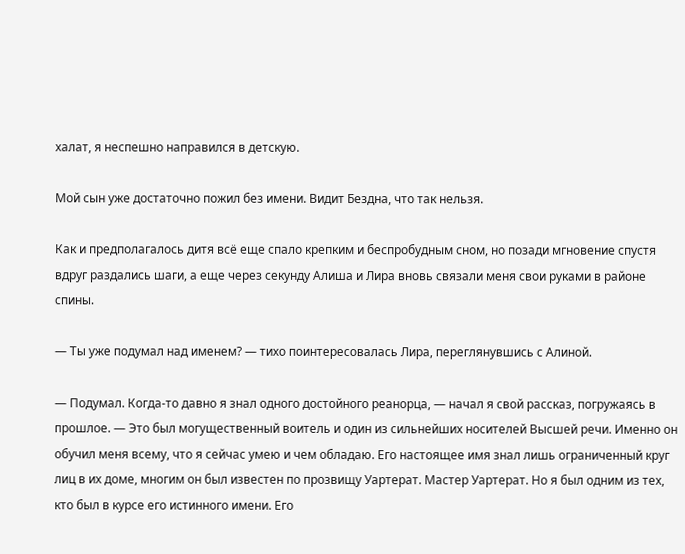халат, я неспешно направился в детскую.

Мой сын уже достаточно пожил без имени. Видит Бездна, что так нельзя.

Как и предполагалось дитя всё еще спало крепким и беспробудным сном, но позади мгновение спустя вдруг раздались шаги, а еще через секунду Алиша и Лира вновь связали меня свои руками в районе спины.

— Ты уже подумал над именем? — тихо поинтересовалась Лира, переглянувшись с Алиной.

— Подумал. Когда-то давно я знал одного достойного реанорца, — начал я свой рассказ, погружаясь в прошлое. — Это был могущественный воитель и один из сильнейших носителей Высшей речи. Именно он обучил меня всему, что я сейчас умею и чем обладаю. Его настоящее имя знал лишь ограниченный круг лиц в их доме, многим он был известен по прозвищу Уартерат. Мастер Уартерат. Но я был одним из тех, кто был в курсе его истинного имени. Его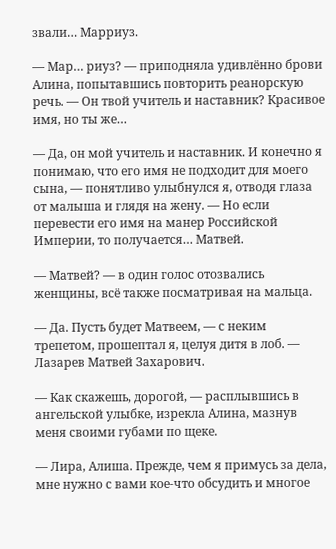звали… Марриуз.

— Мар… риуз? — приподняла удивлённо брови Алина, попытавшись повторить реанорскую речь. — Он твой учитель и наставник? Красивое имя, но ты же…

— Да, он мой учитель и наставник. И конечно я понимаю, что его имя не подходит для моего сына, — понятливо улыбнулся я, отводя глаза от малыша и глядя на жену. — Но если перевести его имя на манер Российской Империи, то получается… Матвей.

— Матвей? — в один голос отозвались женщины, всё также посматривая на мальца.

— Да. Пусть будет Матвеем, — с неким трепетом, прошептал я, целуя дитя в лоб. — Лазарев Матвей Захарович.

— Как скажешь, дорогой, — расплывшись в ангельской улыбке, изрекла Алина, мазнув меня своими губами по щеке.

— Лира, Алиша. Прежде, чем я примусь за дела, мне нужно с вами кое-что обсудить и многое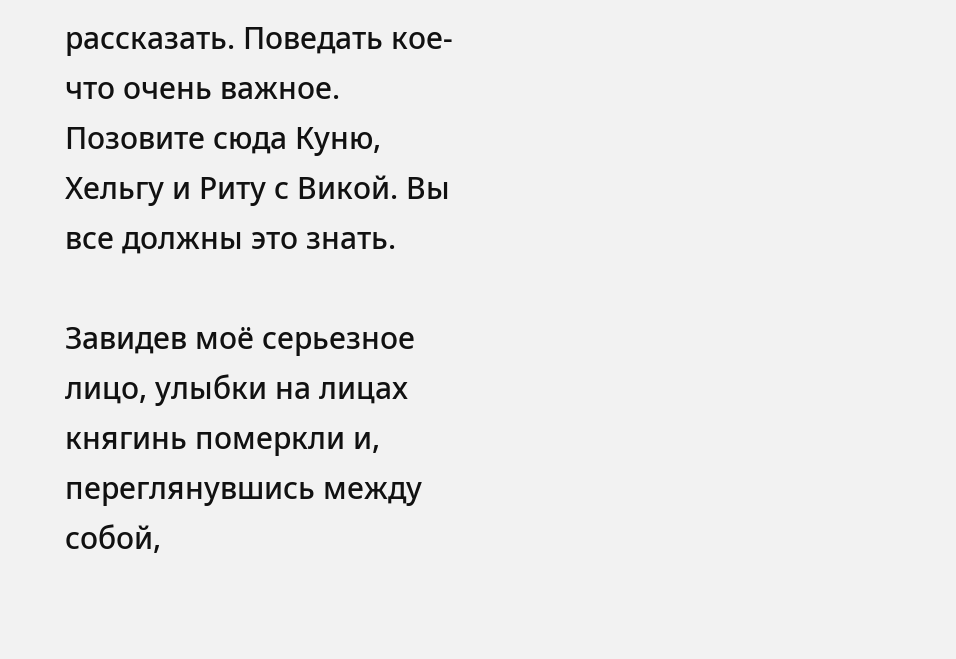рассказать. Поведать кое-что очень важное. Позовите сюда Куню, Хельгу и Риту с Викой. Вы все должны это знать.

Завидев моё серьезное лицо, улыбки на лицах княгинь померкли и, переглянувшись между собой,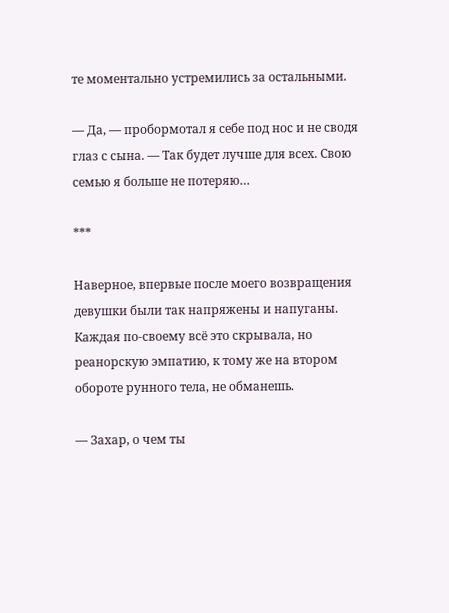те моментально устремились за остальными.

— Да, — пробормотал я себе под нос и не сводя глаз с сына. — Так будет лучше для всех. Свою семью я больше не потеряю…

***

Наверное, впервые после моего возвращения девушки были так напряжены и напуганы. Каждая по-своему всё это скрывала, но реанорскую эмпатию, к тому же на втором обороте рунного тела, не обманешь.

— Захар, о чем ты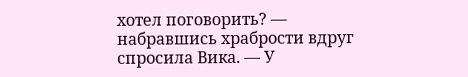хотел поговорить? — набравшись храбрости вдруг спросила Вика. — У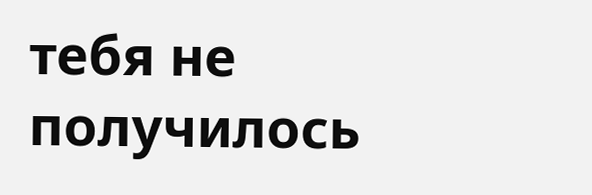тебя не получилось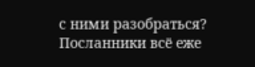с ними разобраться? Посланники всё еже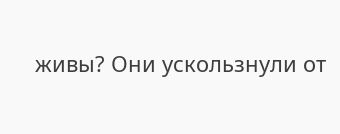живы? Они ускользнули от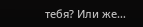тебя? Или же…